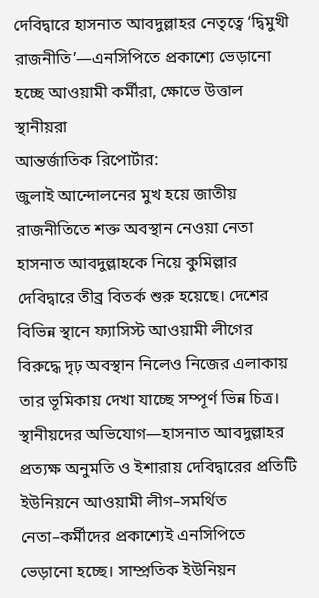দেবিদ্বারে হাসনাত আবদুল্লাহর নেতৃত্বে ‘দ্বিমুখী রাজনীতি’—এনসিপিতে প্রকাশ্যে ভেড়ানো হচ্ছে আওয়ামী কর্মীরা, ক্ষোভে উত্তাল স্থানীয়রা
আন্তর্জাতিক রিপোর্টার:
জুলাই আন্দোলনের মুখ হয়ে জাতীয় রাজনীতিতে শক্ত অবস্থান নেওয়া নেতা হাসনাত আবদুল্লাহকে নিয়ে কুমিল্লার দেবিদ্বারে তীব্র বিতর্ক শুরু হয়েছে। দেশের বিভিন্ন স্থানে ফ্যাসিস্ট আওয়ামী লীগের বিরুদ্ধে দৃঢ় অবস্থান নিলেও নিজের এলাকায় তার ভূমিকায় দেখা যাচ্ছে সম্পূর্ণ ভিন্ন চিত্র।
স্থানীয়দের অভিযোগ—হাসনাত আবদুল্লাহর প্রত্যক্ষ অনুমতি ও ইশারায় দেবিদ্বারের প্রতিটি ইউনিয়নে আওয়ামী লীগ–সমর্থিত নেতা–কর্মীদের প্রকাশ্যেই এনসিপিতে ভেড়ানো হচ্ছে। সাম্প্রতিক ইউনিয়ন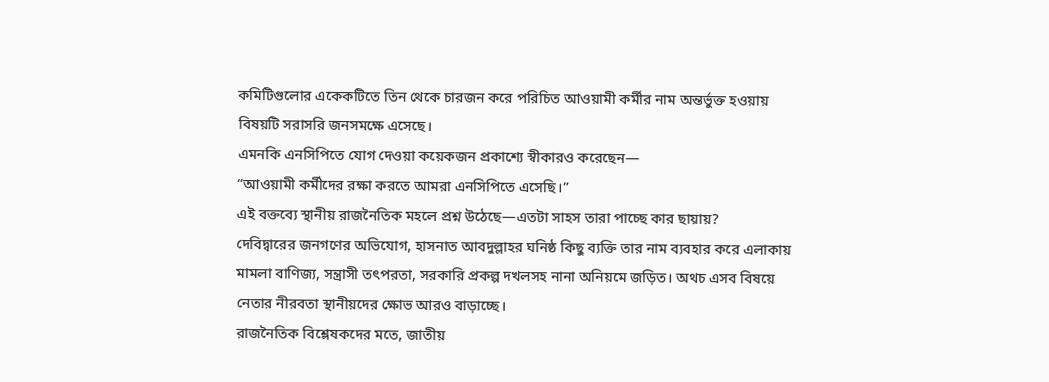কমিটিগুলোর একেকটিতে তিন থেকে চারজন করে পরিচিত আওয়ামী কর্মীর নাম অন্তর্ভুক্ত হওয়ায় বিষয়টি সরাসরি জনসমক্ষে এসেছে।
এমনকি এনসিপিতে যোগ দেওয়া কয়েকজন প্রকাশ্যে স্বীকারও করেছেন—
“আওয়ামী কর্মীদের রক্ষা করতে আমরা এনসিপিতে এসেছি।”
এই বক্তব্যে স্থানীয় রাজনৈতিক মহলে প্রশ্ন উঠেছে—এতটা সাহস তারা পাচ্ছে কার ছায়ায়?
দেবিদ্বারের জনগণের অভিযোগ, হাসনাত আবদুল্লাহর ঘনিষ্ঠ কিছু ব্যক্তি তার নাম ব্যবহার করে এলাকায় মামলা বাণিজ্য, সন্ত্রাসী তৎপরতা, সরকারি প্রকল্প দখলসহ নানা অনিয়মে জড়িত। অথচ এসব বিষয়ে নেতার নীরবতা স্থানীয়দের ক্ষোভ আরও বাড়াচ্ছে।
রাজনৈতিক বিশ্লেষকদের মতে, জাতীয়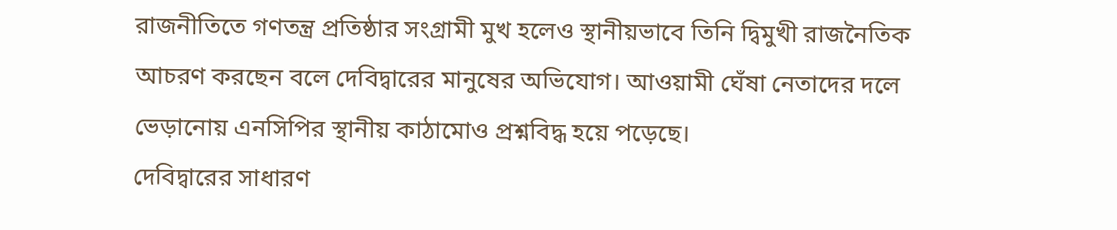রাজনীতিতে গণতন্ত্র প্রতিষ্ঠার সংগ্রামী মুখ হলেও স্থানীয়ভাবে তিনি দ্বিমুখী রাজনৈতিক আচরণ করছেন বলে দেবিদ্বারের মানুষের অভিযোগ। আওয়ামী ঘেঁষা নেতাদের দলে ভেড়ানোয় এনসিপির স্থানীয় কাঠামোও প্রশ্নবিদ্ধ হয়ে পড়েছে।
দেবিদ্বারের সাধারণ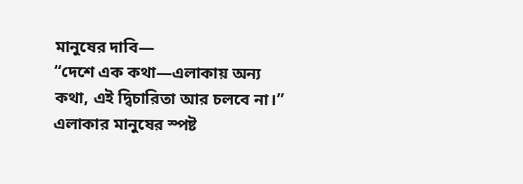মানুষের দাবি—
“দেশে এক কথা—এলাকায় অন্য কথা, এই দ্বিচারিতা আর চলবে না।”
এলাকার মানুষের স্পষ্ট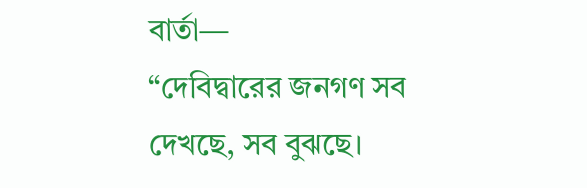বার্তা—
“দেবিদ্বারের জনগণ সব দেখছে, সব বুঝছে।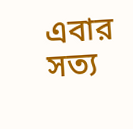এবার সত্য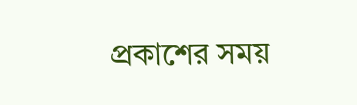প্রকাশের সময়